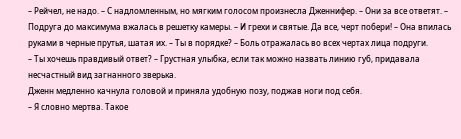– Рейчел, не надо. – С надломленным, но мягким голосом произнесла Дженнифер. – Они за все ответят. – Подруга до максимума вжалась в решетку камеры. – И грехи и святые. Да все, черт побери! – Она впилась руками в черные прутья, шатая их. – Ты в порядке? – Боль отражалась во всех чертах лица подруги.
– Ты хочешь правдивый ответ? – Грустная улыбка, если так можно назвать линию губ, придавала несчастный вид загнанного зверька.
Дженн медленно качнула головой и приняла удобную позу, поджав ноги под себя.
– Я словно мертва. Такое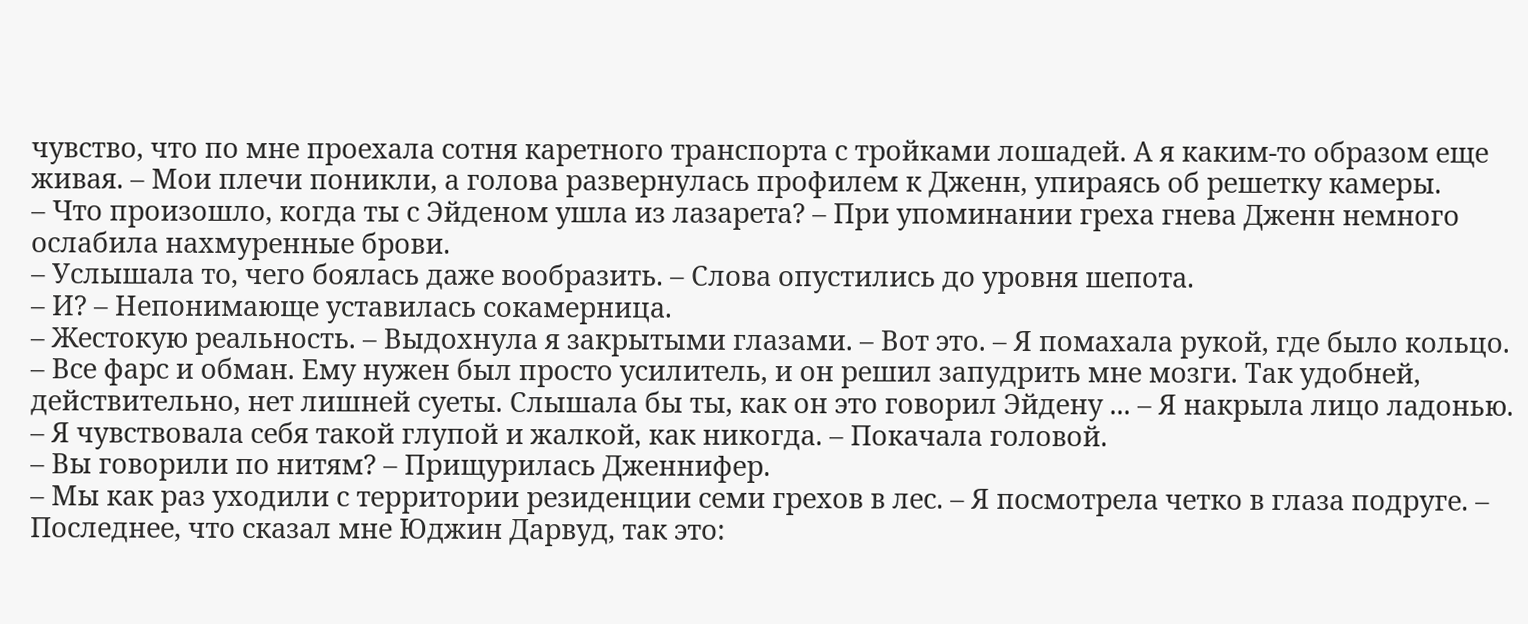чувство, что по мне проехала сотня каретного транспорта с тройками лошадей. А я каким-то образом еще живая. – Мои плечи поникли, а голова развернулась профилем к Дженн, упираясь об решетку камеры.
– Что произошло, когда ты с Эйденом ушла из лазарета? – При упоминании греха гнева Дженн немного ослабила нахмуренные брови.
– Услышала то, чего боялась даже вообразить. – Слова опустились до уровня шепота.
– И? – Непонимающе уставилась сокамерница.
– Жестокую реальность. – Выдохнула я закрытыми глазами. – Вот это. – Я помахала рукой, где было кольцо. – Все фарс и обман. Ему нужен был просто усилитель, и он решил запудрить мне мозги. Так удобней, действительно, нет лишней суеты. Слышала бы ты, как он это говорил Эйдену ... – Я накрыла лицо ладонью. – Я чувствовала себя такой глупой и жалкой, как никогда. – Покачала головой.
– Вы говорили по нитям? – Прищурилась Дженнифер.
– Мы как раз уходили с территории резиденции семи грехов в лес. – Я посмотрела четко в глаза подруге. – Последнее, что сказал мне Юджин Дарвуд, так это: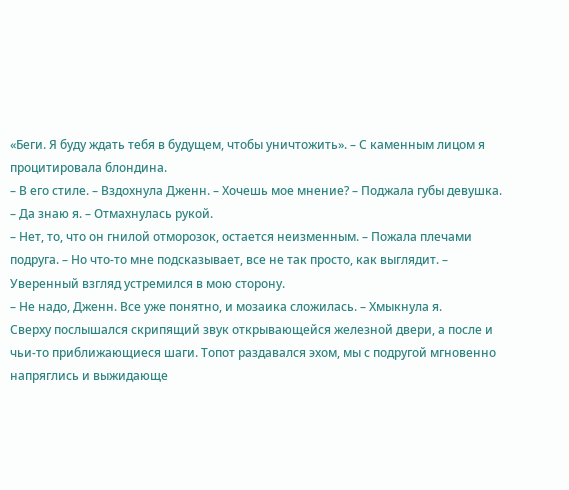«Беги. Я буду ждать тебя в будущем, чтобы уничтожить». – С каменным лицом я процитировала блондина.
– В его стиле. – Вздохнула Дженн. – Хочешь мое мнение? – Поджала губы девушка.
– Да знаю я. – Отмахнулась рукой.
– Нет, то, что он гнилой отморозок, остается неизменным. – Пожала плечами подруга. – Но что-то мне подсказывает, все не так просто, как выглядит. – Уверенный взгляд устремился в мою сторону.
– Не надо, Дженн. Все уже понятно, и мозаика сложилась. – Хмыкнула я.
Сверху послышался скрипящий звук открывающейся железной двери, а после и чьи-то приближающиеся шаги. Топот раздавался эхом, мы с подругой мгновенно напряглись и выжидающе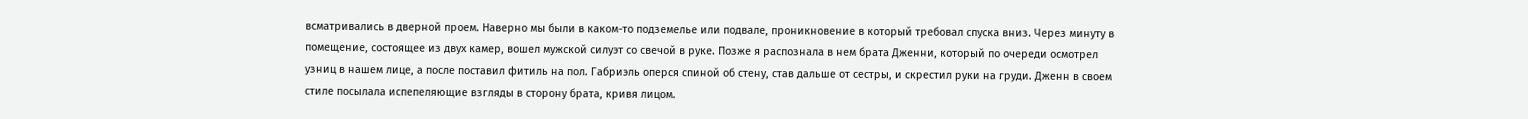всматривались в дверной проем. Наверно мы были в каком-то подземелье или подвале, проникновение в который требовал спуска вниз. Через минуту в помещение, состоящее из двух камер, вошел мужской силуэт со свечой в руке. Позже я распознала в нем брата Дженни, который по очереди осмотрел узниц в нашем лице, а после поставил фитиль на пол. Габриэль оперся спиной об стену, став дальше от сестры, и скрестил руки на груди. Дженн в своем стиле посылала испепеляющие взгляды в сторону брата, кривя лицом.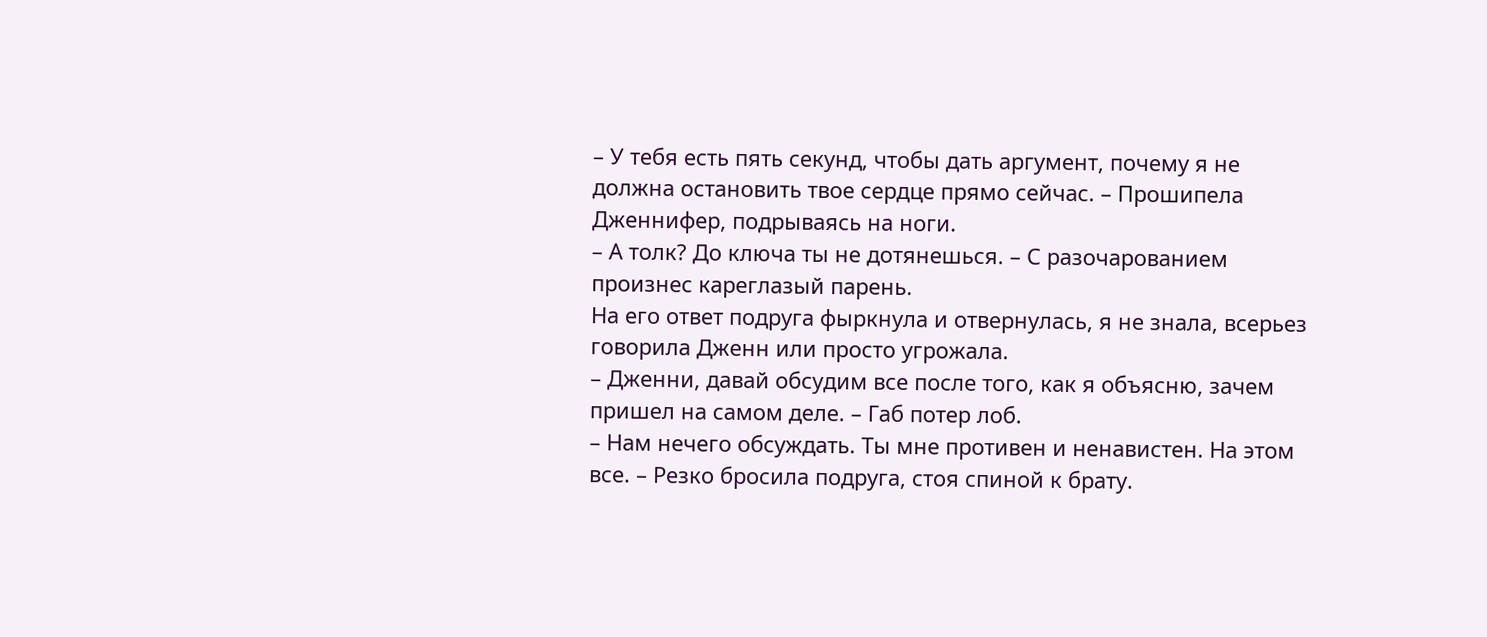– У тебя есть пять секунд, чтобы дать аргумент, почему я не должна остановить твое сердце прямо сейчас. – Прошипела Дженнифер, подрываясь на ноги.
– А толк? До ключа ты не дотянешься. – С разочарованием произнес кареглазый парень.
На его ответ подруга фыркнула и отвернулась, я не знала, всерьез говорила Дженн или просто угрожала.
– Дженни, давай обсудим все после того, как я объясню, зачем пришел на самом деле. – Габ потер лоб.
– Нам нечего обсуждать. Ты мне противен и ненавистен. На этом все. – Резко бросила подруга, стоя спиной к брату.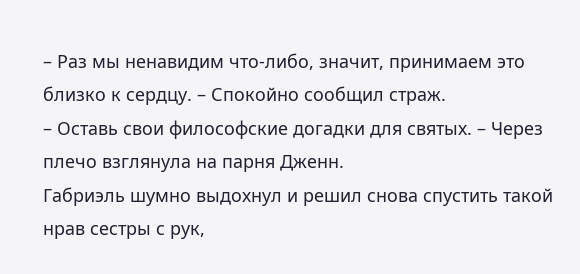– Раз мы ненавидим что-либо, значит, принимаем это близко к сердцу. – Спокойно сообщил страж.
– Оставь свои философские догадки для святых. – Через плечо взглянула на парня Дженн.
Габриэль шумно выдохнул и решил снова спустить такой нрав сестры с рук,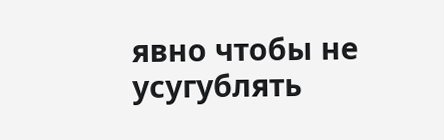явно чтобы не усугублять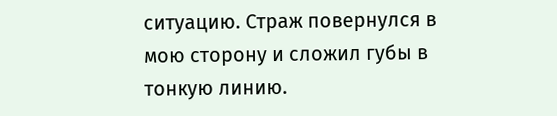ситуацию. Страж повернулся в мою сторону и сложил губы в тонкую линию.